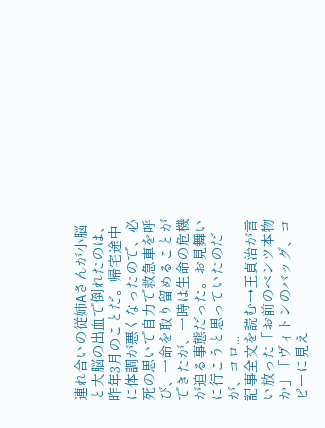連れ合いの従姉Aさんが小脳と大脳の出血で倒れたのは、昨年3月のことだ。帰宅途中に体調が悪くなったので、必死の思いで自力で救急車を呼び、一命を取り留めることができたが、一時は生命の危機が迫る事態だった。お見舞いに行こうと思っていたのだが、コロ...
記事全文を読む→王貞治が言い放った「お前のベンツ本物か」「ヴィトンのバッグ、コピーに見え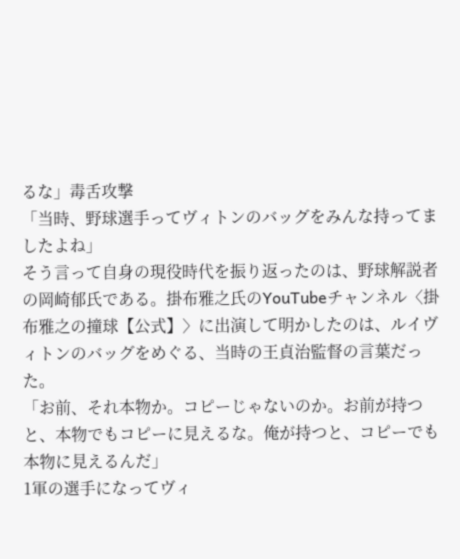るな」毒舌攻撃
「当時、野球選手ってヴィトンのバッグをみんな持ってましたよね」
そう言って自身の現役時代を振り返ったのは、野球解説者の岡崎郁氏である。掛布雅之氏のYouTubeチャンネル〈掛布雅之の撞球【公式】〉に出演して明かしたのは、ルイヴィトンのバッグをめぐる、当時の王貞治監督の言葉だった。
「お前、それ本物か。コピーじゃないのか。お前が持つと、本物でもコピーに見えるな。俺が持つと、コピーでも本物に見えるんだ」
1軍の選手になってヴィ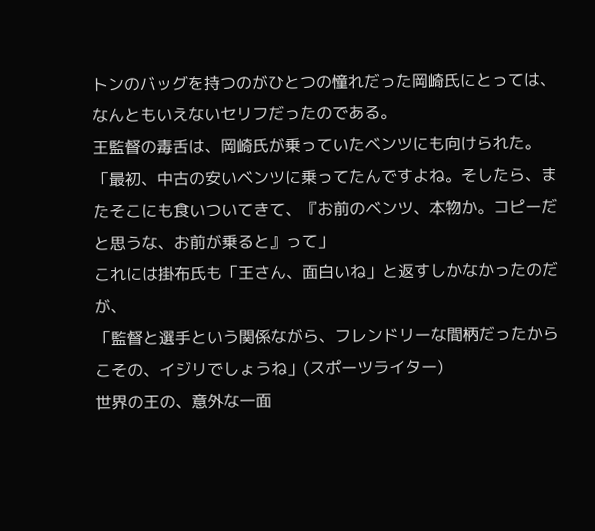トンのバッグを持つのがひとつの憧れだった岡崎氏にとっては、なんともいえないセリフだったのである。
王監督の毒舌は、岡崎氏が乗っていたベンツにも向けられた。
「最初、中古の安いベンツに乗ってたんですよね。そしたら、またそこにも食いついてきて、『お前のベンツ、本物か。コピーだと思うな、お前が乗ると』って」
これには掛布氏も「王さん、面白いね」と返すしかなかったのだが、
「監督と選手という関係ながら、フレンドリーな間柄だったからこその、イジリでしょうね」(スポーツライター)
世界の王の、意外な一面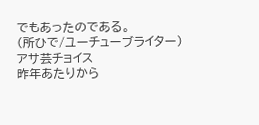でもあったのである。
(所ひで/ユーチューブライター)
アサ芸チョイス
昨年あたりから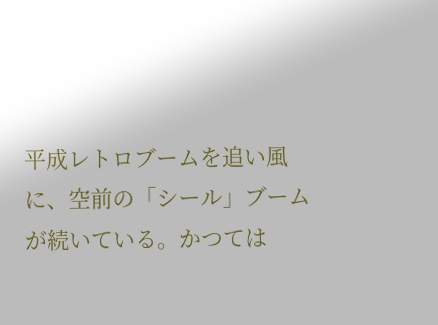平成レトロブームを追い風に、空前の「シール」ブームが続いている。かつては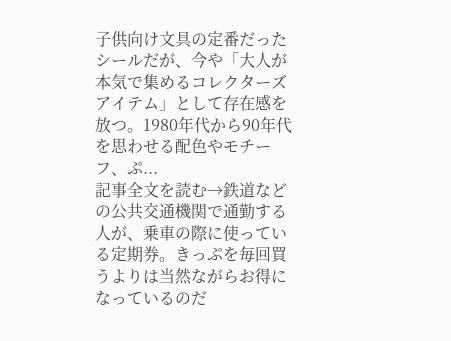子供向け文具の定番だったシールだが、今や「大人が本気で集めるコレクターズアイテム」として存在感を放つ。1980年代から90年代を思わせる配色やモチーフ、ぷ...
記事全文を読む→鉄道などの公共交通機関で通勤する人が、乗車の際に使っている定期券。きっぷを毎回買うよりは当然ながらお得になっているのだ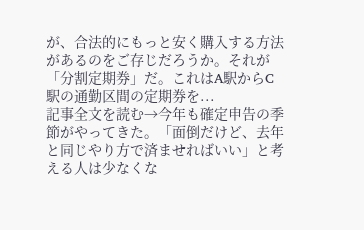が、合法的にもっと安く購入する方法があるのをご存じだろうか。それが「分割定期券」だ。これはA駅からC駅の通勤区間の定期券を...
記事全文を読む→今年も確定申告の季節がやってきた。「面倒だけど、去年と同じやり方で済ませればいい」と考える人は少なくな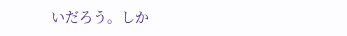いだろう。しか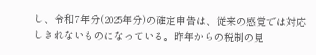し、令和7年分(2025年分)の確定申告は、従来の感覚では対応しきれないものになっている。昨年からの税制の見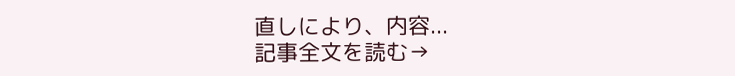直しにより、内容...
記事全文を読む→